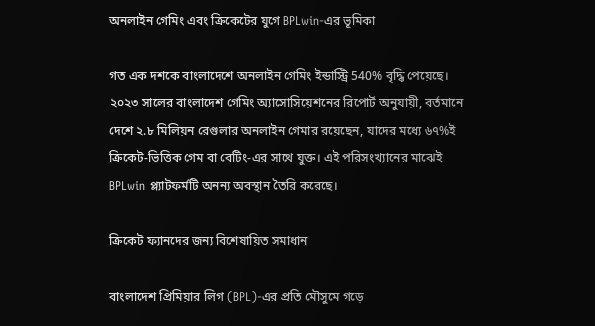অনলাইন গেমিং এবং ক্রিকেটের যুগে BPLwin-এর ভূমিকা

গত এক দশকে বাংলাদেশে অনলাইন গেমিং ইন্ডাস্ট্রি 540% বৃদ্ধি পেয়েছে। ২০২৩ সালের বাংলাদেশ গেমিং অ্যাসোসিয়েশনের রিপোর্ট অনুযায়ী, বর্তমানে দেশে ২.৮ মিলিয়ন রেগুলার অনলাইন গেমার রয়েছেন, যাদের মধ্যে ৬৭%ই ক্রিকেট-ভিত্তিক গেম বা বেটিং-এর সাথে যুক্ত। এই পরিসংখ্যানের মাঝেই BPLwin প্ল্যাটফর্মটি অনন্য অবস্থান তৈরি করেছে।

ক্রিকেট ফ্যানদের জন্য বিশেষায়িত সমাধান

বাংলাদেশ প্রিমিয়ার লিগ (BPL)-এর প্রতি মৌসুমে গড়ে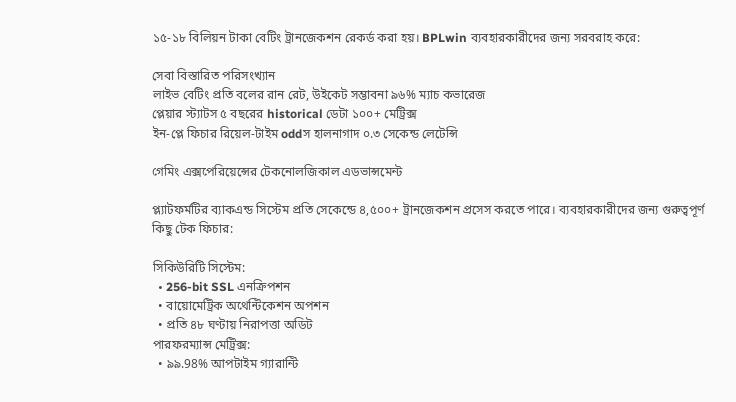১৫-১৮ বিলিয়ন টাকা বেটিং ট্রানজেকশন রেকর্ড করা হয়। BPLwin ব্যবহারকারীদের জন্য সরবরাহ করে:

সেবা বিস্তারিত পরিসংখ্যান
লাইভ বেটিং প্রতি বলের রান রেট, উইকেট সম্ভাবনা ৯৬% ম্যাচ কভারেজ
প্লেয়ার স্ট্যাটস ৫ বছরের historical ডেটা ১০০+ মেট্রিক্স
ইন-প্লে ফিচার রিয়েল-টাইম oddস হালনাগাদ ০.৩ সেকেন্ড লেটেন্সি

গেমিং এক্সপেরিয়েন্সের টেকনোলজিকাল এডভান্সমেন্ট

প্ল্যাটফর্মটির ব্যাকএন্ড সিস্টেম প্রতি সেকেন্ডে ৪,৫০০+ ট্রানজেকশন প্রসেস করতে পারে। ব্যবহারকারীদের জন্য গুরুত্বপূর্ণ কিছু টেক ফিচার:

সিকিউরিটি সিস্টেম:
  • 256-bit SSL এনক্রিপশন
  • বায়োমেট্রিক অথেন্টিকেশন অপশন
  • প্রতি ৪৮ ঘণ্টায় নিরাপত্তা অডিট
পারফরম্যান্স মেট্রিক্স:
  • ৯৯.98% আপটাইম গ্যারান্টি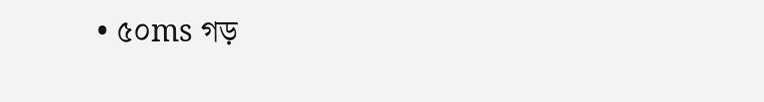• ৫০ms গড়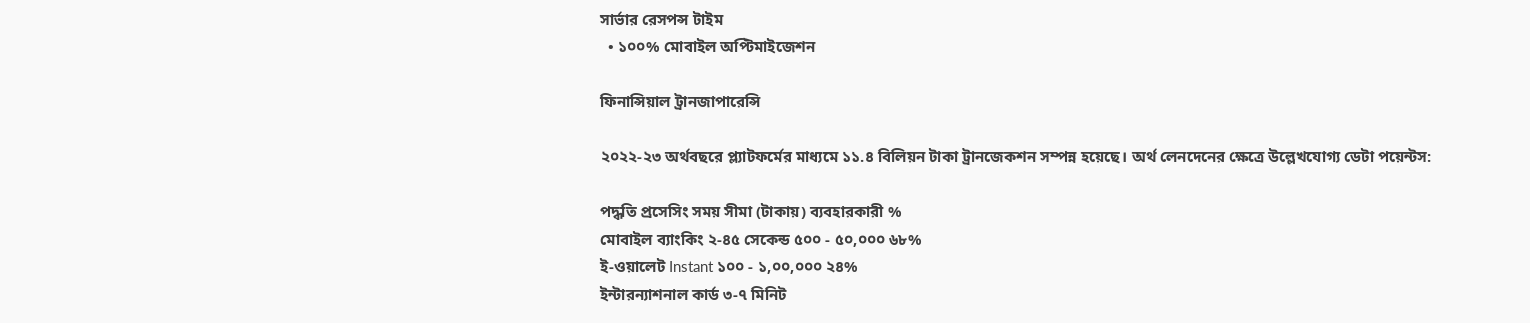সার্ভার রেসপন্স টাইম
  • ১০০% মোবাইল অপ্টিমাইজেশন

ফিনান্সিয়াল ট্রানজাপারেন্সি

২০২২-২৩ অর্থবছরে প্ল্যাটফর্মের মাধ্যমে ১১.৪ বিলিয়ন টাকা ট্রানজেকশন সম্পন্ন হয়েছে। অর্থ লেনদেনের ক্ষেত্রে উল্লেখযোগ্য ডেটা পয়েন্টস:

পদ্ধতি প্রসেসিং সময় সীমা (টাকায়) ব্যবহারকারী %
মোবাইল ব্যাংকিং ২-৪৫ সেকেন্ড ৫০০ - ৫০,০০০ ৬৮%
ই-ওয়ালেট Instant ১০০ - ১,০০,০০০ ২৪%
ইন্টারন্যাশনাল কার্ড ৩-৭ মিনিট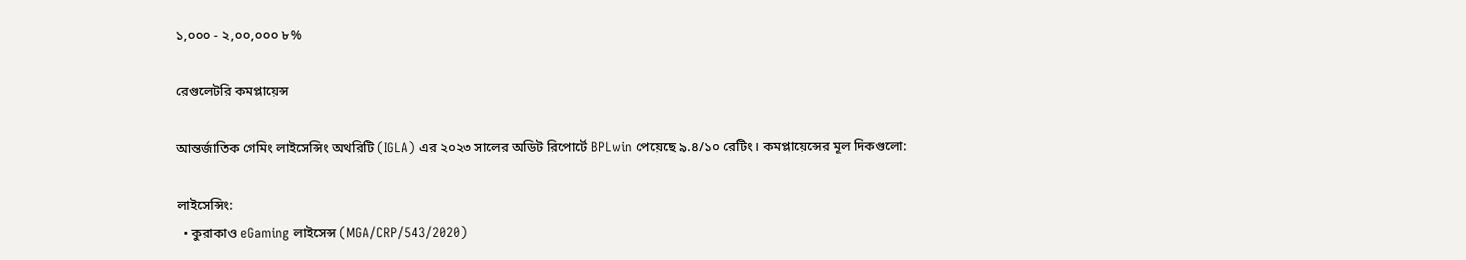১,০০০ - ২,০০,০০০ ৮%

রেগুলেটরি কমপ্লায়েন্স

আন্তর্জাতিক গেমিং লাইসেন্সিং অথরিটি (IGLA) এর ২০২৩ সালের অডিট রিপোর্টে BPLwin পেয়েছে ৯.৪/১০ রেটিং। কমপ্লায়েন্সের মূল দিকগুলো:

লাইসেন্সিং:
  • কুরাকাও eGaming লাইসেন্স (MGA/CRP/543/2020)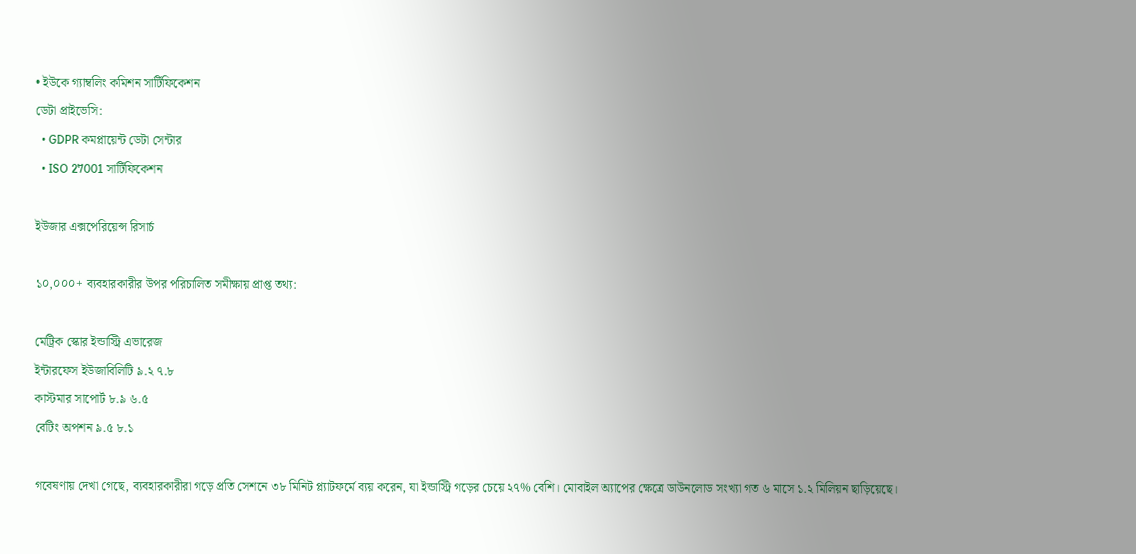• ইউকে গ্যাম্বলিং কমিশন সার্টিফিকেশন
ডেটা প্রাইভেসি:
  • GDPR কমপ্লায়েন্ট ডেটা সেন্টার
  • ISO 27001 সার্টিফিকেশন

ইউজার এক্সপেরিয়েন্স রিসার্চ

১০,০০০+ ব্যবহারকারীর উপর পরিচালিত সমীক্ষায় প্রাপ্ত তথ্য:

মেট্রিক স্কোর ইন্ডাস্ট্রি এভারেজ
ইন্টারফেস ইউজাবিলিটি ৯.২ ৭.৮
কাস্টমার সাপোর্ট ৮.৯ ৬.৫
বেটিং অপশন ৯.৫ ৮.১

গবেষণায় দেখা গেছে, ব্যবহারকারীরা গড়ে প্রতি সেশনে ৩৮ মিনিট প্ল্যাটফর্মে ব্যয় করেন, যা ইন্ডাস্ট্রি গড়ের চেয়ে ২৭% বেশি। মোবাইল অ্যাপের ক্ষেত্রে ডাউনলোড সংখ্যা গত ৬ মাসে ১.২ মিলিয়ন ছাড়িয়েছে।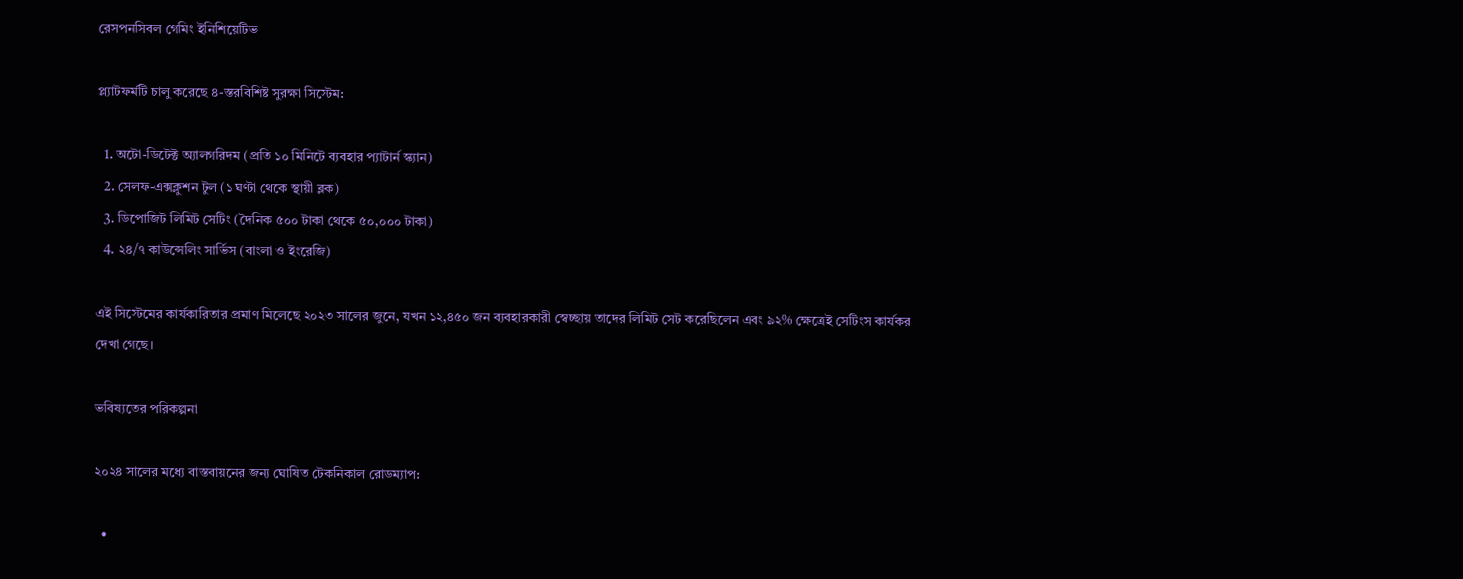রেসপনসিবল গেমিং ইনিশিয়েটিভ

প্ল্যাটফর্মটি চালু করেছে ৪-স্তরবিশিষ্ট সুরক্ষা সিস্টেম:

  1. অটো-ডিটেক্ট অ্যালগরিদম (প্রতি ১০ মিনিটে ব্যবহার প্যাটার্ন স্ক্যান)
  2. সেলফ-এক্সক্লুশন টুল (১ ঘণ্টা থেকে স্থায়ী ব্লক)
  3. ডিপোজিট লিমিট সেটিং (দৈনিক ৫০০ টাকা থেকে ৫০,০০০ টাকা)
  4. ২৪/৭ কাউন্সেলিং সার্ভিস (বাংলা ও ইংরেজি)

এই সিস্টেমের কার্যকারিতার প্রমাণ মিলেছে ২০২৩ সালের জুনে, যখন ১২,৪৫০ জন ব্যবহারকারী স্বেচ্ছায় তাদের লিমিট সেট করেছিলেন এবং ৯২% ক্ষেত্রেই সেটিংস কার্যকর দেখা গেছে।

ভবিষ্যতের পরিকল্পনা

২০২৪ সালের মধ্যে বাস্তবায়নের জন্য ঘোষিত টেকনিকাল রোডম্যাপ:

  •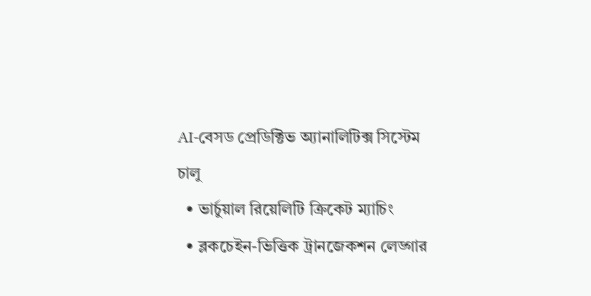AI-বেসড প্রেডিক্টিভ অ্যানালিটিক্স সিস্টেম চালু
  • ভার্চুয়াল রিয়েলিটি ক্রিকেট ম্যাচিং
  • ব্লকচেইন-ভিত্তিক ট্রানজেকশন লেড্গার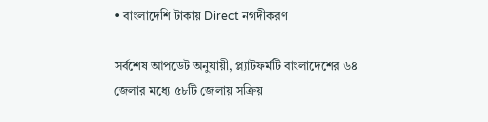• বাংলাদেশি টাকায় Direct নগদীকরণ

সর্বশেষ আপডেট অনুযায়ী, প্ল্যাটফর্মটি বাংলাদেশের ৬৪ জেলার মধ্যে ৫৮টি জেলায় সক্রিয়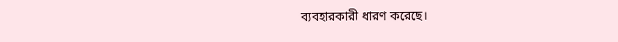ব্যবহারকারী ধারণ করেছে।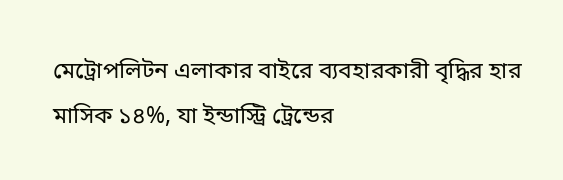মেট্রোপলিটন এলাকার বাইরে ব্যবহারকারী বৃদ্ধির হার মাসিক ১৪%, যা ইন্ডাস্ট্রি ট্রেন্ডের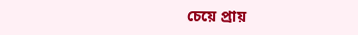চেয়ে প্রায়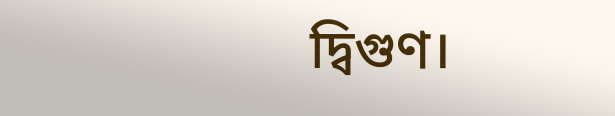দ্বিগুণ।